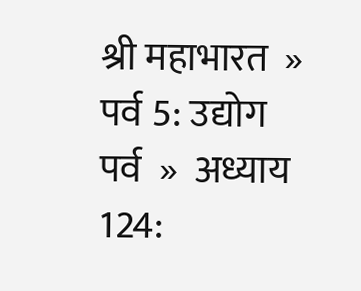श्री महाभारत  »  पर्व 5: उद्योग पर्व  »  अध्याय 124: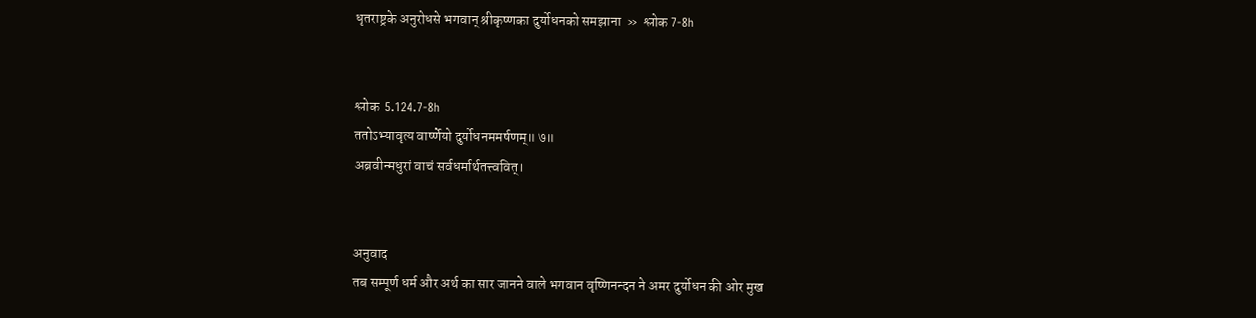धृतराष्ट्रके अनुरोधसे भगवान‍् श्रीकृष्णका दुर्योधनको समझाना  »  श्लोक 7-8h


श्लोक  5.124.7-8h
ततोऽभ्यावृत्य वार्ष्णेयो दुर्योधनममर्षणम्॥ ७॥
अब्रवीन्मधुरां वाचं सर्वधर्मार्थतत्त्ववित्।


अनुवाद
तब सम्पूर्ण धर्म और अर्थ का सार जानने वाले भगवान वृष्णिनन्दन ने अमर दुर्योधन की ओर मुख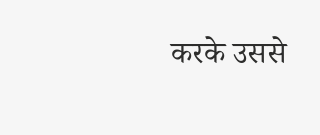करके उससे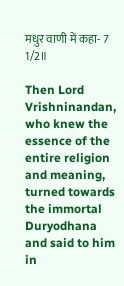मधुर वाणी में कहा- 7 1/2॥

Then Lord Vrishninandan, who knew the essence of the entire religion and meaning, turned towards the immortal Duryodhana and said to him in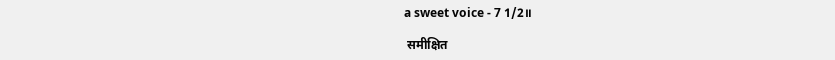a sweet voice - 7 1/2॥

 समीक्षित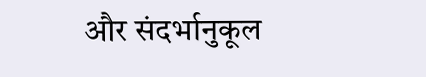और संदर्भानुकूल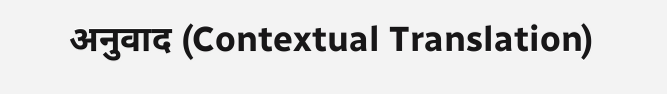अनुवाद (Contextual Translation)